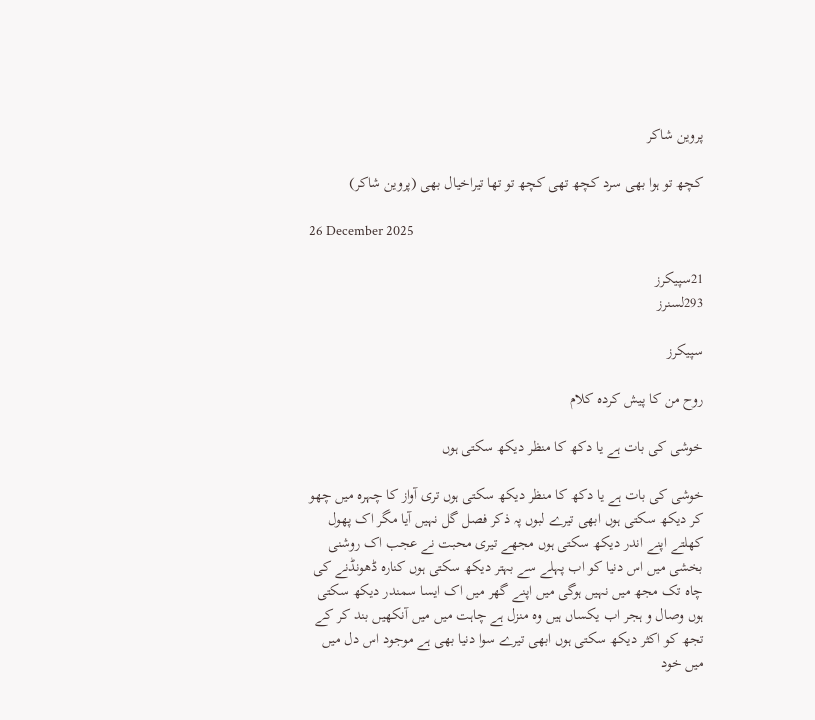پروین شاکر

کچھ تو ہوا بھی سرد کچھ تھی کچھ تو تھا تیراخیال بھی (پروین شاکر)

26 December 2025

21سپیکرز
293لسنرز

سپیکرز

روح من کا پیش کردہ کلام

خوشی کی بات ہے یا دکھ کا منظر دیکھ سکتی ہوں

خوشی کی بات ہے یا دکھ کا منظر دیکھ سکتی ہوں تری آواز کا چہرہ میں چھو کر دیکھ سکتی ہوں ابھی تیرے لبوں پہ ذکر فصل گل نہیں آیا مگر اک پھول کھلتے اپنے اندر دیکھ سکتی ہوں مجھے تیری محبت نے عجب اک روشنی بخشی میں اس دنیا کو اب پہلے سے بہتر دیکھ سکتی ہوں کنارہ ڈھونڈنے کی چاہ تک مجھ میں نہیں ہوگی میں اپنے گھر میں اک ایسا سمندر دیکھ سکتی ہوں وصال و ہجر اب یکساں ہیں وہ منزل ہے چاہت میں میں آنکھیں بند کر کے تجھ کو اکثر دیکھ سکتی ہوں ابھی تیرے سوا دنیا بھی ہے موجود اس دل میں میں خود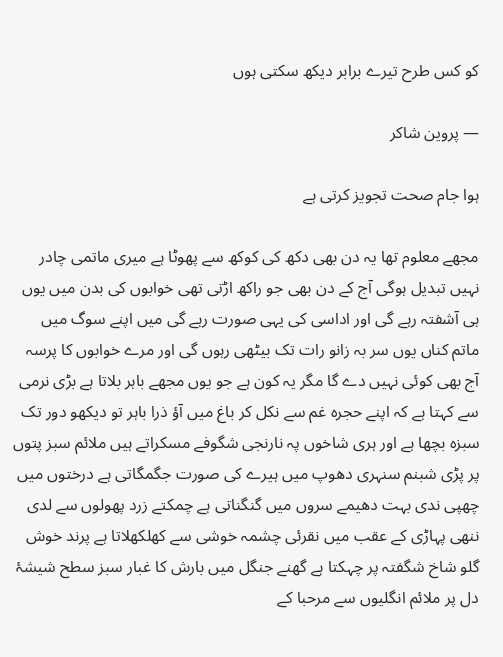کو کس طرح تیرے برابر دیکھ سکتی ہوں

— پروین شاکر

ہوا جام صحت تجویز کرتی ہے

مجھے معلوم تھا یہ دن بھی دکھ کی کوکھ سے پھوٹا ہے میری ماتمی چادر نہیں تبدیل ہوگی آج کے دن بھی جو راکھ اڑتی تھی خوابوں کی بدن میں یوں ہی آشفتہ رہے گی اور اداسی کی یہی صورت رہے گی میں اپنے سوگ میں ماتم کناں یوں سر بہ زانو رات تک بیٹھی رہوں گی اور مرے خوابوں کا پرسہ آج بھی کوئی نہیں دے گا مگر یہ کون ہے جو یوں مجھے باہر بلاتا ہے بڑی نرمی سے کہتا ہے کہ اپنے حجرہ غم سے نکل کر باغ میں آؤ ذرا باہر تو دیکھو دور تک سبزہ بچھا ہے اور ہری شاخوں پہ نارنجی شگوفے مسکراتے ہیں ملائم سبز پتوں پر پڑی شبنم سنہری دھوپ میں ہیرے کی صورت جگمگاتی ہے درختوں میں چھپی ندی بہت دھیمے سروں میں گنگناتی ہے چمکتے زرد پھولوں سے لدی ننھی پہاڑی کے عقب میں نقرئی چشمہ خوشی سے کھلکھلاتا ہے پرند خوش گلو شاخ شگفتہ پر چہکتا ہے گھنے جنگل میں بارش کا غبار سبز سطح شیشۂ دل پر ملائم انگلیوں سے مرحبا کے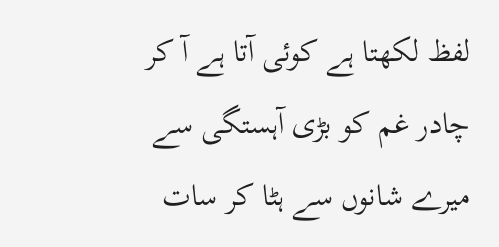لفظ لکھتا ہے کوئی آتا ہے آ کر چادر غم کو بڑی آہستگی سے میرے شانوں سے ہٹا کر سات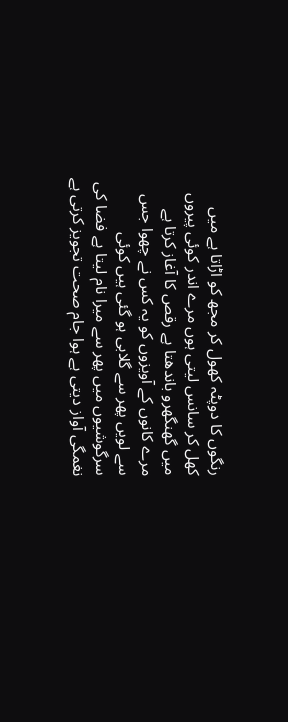رنگوں کا دوپٹہ کھول کر مجھ کو اڑاتا ہے میں کھل کر سانس لیتی ہوں مرے اندر کوئی پیروں میں گھنگھرو باندھتا ہے رقص کا آغاز کرتا ہے مرے کانوں کے آویزوں کو یہ کس نے چھوا جس سے لویں پھر سے گلابی ہو گئی ہیں کوئی سرگوشیوں میں پھر سے میرا نام لیتا ہے فضا کی نغمگی آواز دیتی ہے ہوا جام صحت تجویز کرتی ہے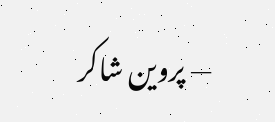— پروین شاکر